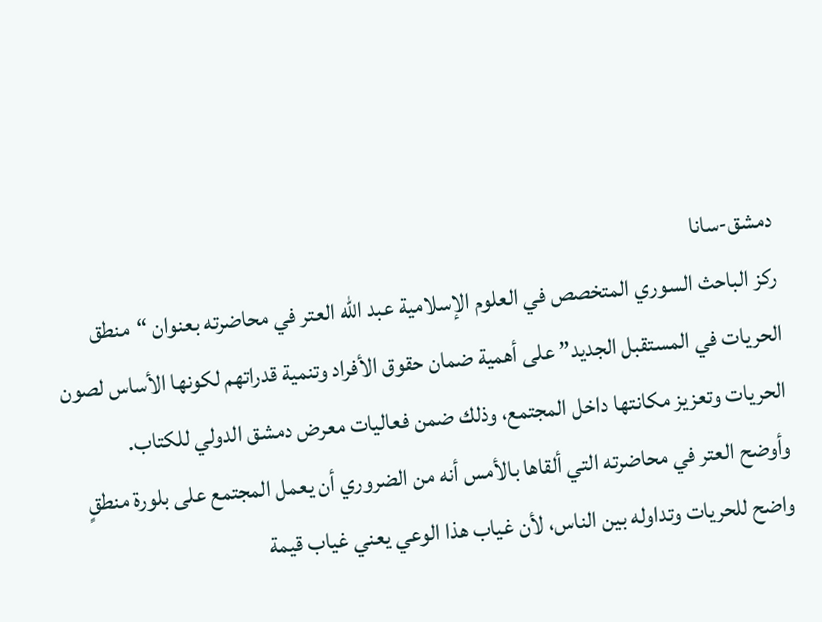دمشق-سانا
ركز الباحث السوري المتخصص في العلوم الإسلامية عبد الله العتر في محاضرته بعنوان “منطق الحريات في المستقبل الجديد” على أهمية ضمان حقوق الأفراد وتنمية قدراتهم لكونها الأساس لصون الحريات وتعزيز مكانتها داخل المجتمع، وذلك ضمن فعاليات معرض دمشق الدولي للكتاب.
وأوضح العتر في محاضرته التي ألقاها بالأمس أنه من الضروري أن يعمل المجتمع على بلورة منطقٍ واضح للحريات وتداوله بين الناس، لأن غياب هذا الوعي يعني غياب قيمة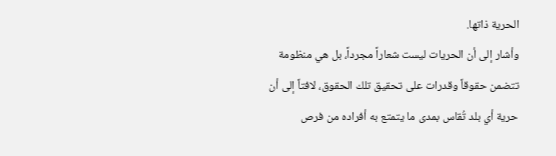الحرية ذاتها.
وأشار إلى أن الحريات ليست شعاراً مجرداً، بل هي منظومة تتضمن حقوقاً وقدرات على تحقيق تلك الحقوق، لافتاً إلى أن حرية أي بلد تُقاس بمدى ما يتمتع به أفراده من فرص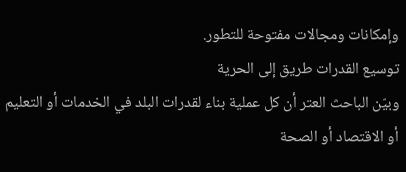وإمكانات ومجالات مفتوحة للتطور.
توسيع القدرات طريق إلى الحرية
وبيّن الباحث العتر أن كل عملية بناء لقدرات البلد في الخدمات أو التعليم أو الاقتصاد أو الصحة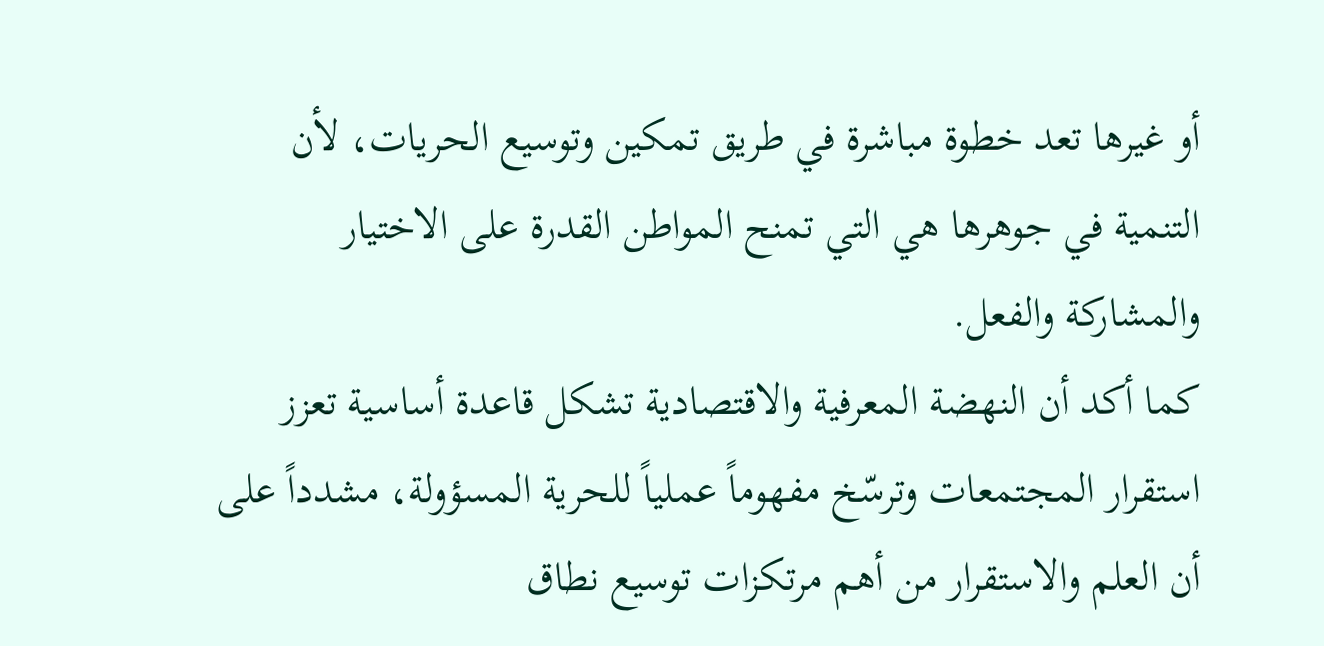أو غيرها تعد خطوة مباشرة في طريق تمكين وتوسيع الحريات، لأن التنمية في جوهرها هي التي تمنح المواطن القدرة على الاختيار والمشاركة والفعل.
كما أكد أن النهضة المعرفية والاقتصادية تشكل قاعدة أساسية تعزز استقرار المجتمعات وترسّخ مفهوماً عملياً للحرية المسؤولة، مشدداً على أن العلم والاستقرار من أهم مرتكزات توسيع نطاق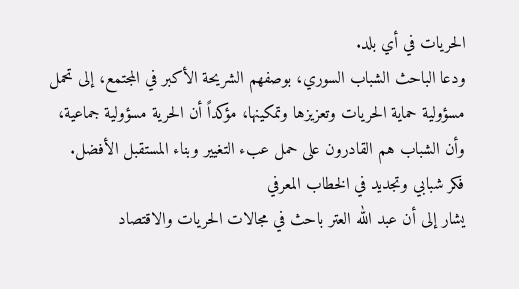الحريات في أي بلد.
ودعا الباحث الشباب السوري، بوصفهم الشريحة الأكبر في المجتمع، إلى تحمل مسؤولية حماية الحريات وتعزيزها وتمكينها، مؤكداً أن الحرية مسؤولية جماعية، وأن الشباب هم القادرون على حمل عبء التغيير وبناء المستقبل الأفضل.
فكر شبابي وتجديد في الخطاب المعرفي
يشار إلى أن عبد الله العتر باحث في مجالات الحريات والاقتصاد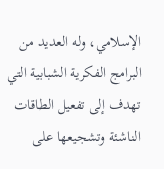الإسلامي، وله العديد من البرامج الفكرية الشبابية التي تهدف إلى تفعيل الطاقات الناشئة وتشجيعها على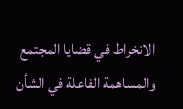الانخراط في قضايا المجتمع والمساهمة الفاعلة في الشأن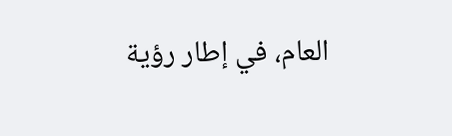العام، في إطار رؤية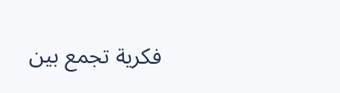فكرية تجمع بين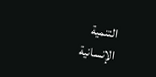التنمية الإنسانية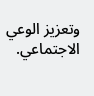وتعزيز الوعي الاجتماعي.